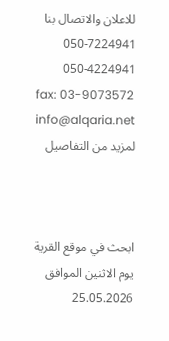للاعلان والاتصال بنا
050-7224941
050-4224941
fax: 03-9073572
info@alqaria.net
لمزيد من التفاصيل



ابحث في موقع القرية
يوم الاثنين الموافق
25.05.2026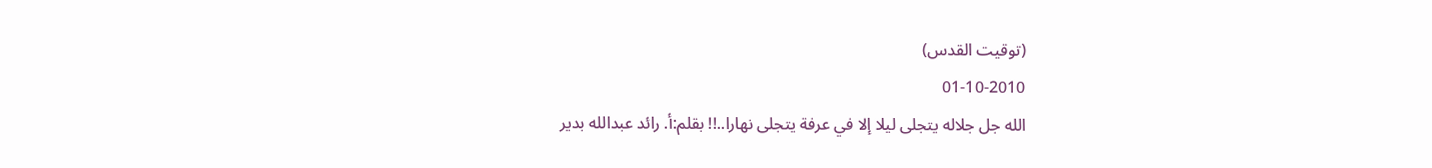(توقيت القدس)
01-10-2010
الله جل جلاله يتجلى ليلا إلا في عرفة يتجلى نهارا..!! بقلم:أ. رائد عبدالله بدير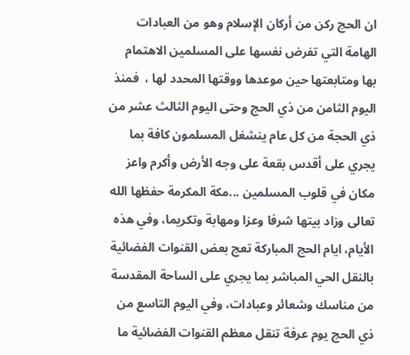ان الحج ركن من أركان الإسلام وهو من العبادات الهامة التي تفرض نفسها على المسلمين الاهتمام بها ومتابعتها حين موعدها ووقتها المحدد لها ،  فمنذ اليوم الثامن من ذي الحج وحتى اليوم الثالث عشر من ذي الحجة من كل عام ينشغل المسلمون كافة بما يجري على أقدس بقعة على وجه الأرض وأكرم واعز مكان في قلوب المسلمين ...مكة المكرمة حفظها الله تعالى وزاد بيتها شرفا وعزا ومهابة وتكريما، وفي هذه الأيام، ايام الحج المباركة تعج بعض القنوات الفضائية بالنقل الحي المباشر بما يجري على الساحة المقدسة من مناسك وشعائر وعبادات، وفي اليوم التاسع من ذي الحج يوم عرفة تنقل معظم القنوات الفضائية ما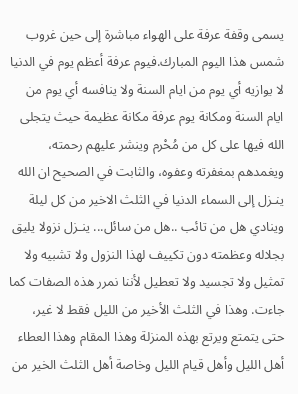يسمى وقفة عرفة على الهواء مباشرة إلى حين غروب شمس هذا اليوم المبارك.فيوم عرفة أعظم يوم في الدنيا لا يوازيه أي يوم من ايام السنة ولا ينافسه أي يوم من ايام السنة ومكانة يوم عرفة مكانة عظيمة حيث يتجلى الله فيها على كل من مُحْرم وينشر عليهم رحمته، ويغمدهم بمغفرته وعفوه، والثابت في الصحيح ان الله ينـزل إلى السماء الدنيا في الثلث الاخير من كل ليلة وينادي هل من تائب ..هل من سائل... ينـزل نزولا يليق بجلاله وعظمته دون تكييف لهذا النزول ولا تشبيه ولا تمثيل ولا تجسيد ولا تعطيل لأننا نمرر هذه الصفات كما جاءت. وهذا في الثلث الأخير من الليل فقط لا غير، حتى يتمتع ويرتع بهذه المنزلة وهذا المقام وهذا العطاء أهل الليل وأهل قيام الليل وخاصة أهل الثلث الخير من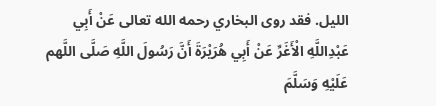الليل. فقد روى البخاري رحمه الله تعالى عَنْ أَبِي عَبْدِاللَّهِ الْأَغَرِّ عَنْ أَبِي هُرَيْرَةَ أَنَّ رَسُولَ اللَّهِ صَلَّى اللَّهم عَلَيْهِ وَسَلَّمَ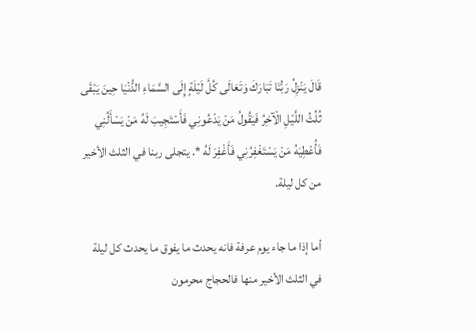قَالَ يَنْزِلُ رَبُّنَا تَبَارَكَ وَتَعَالَى كُلَّ لَيْلَةٍ إِلَى السَّمَاءِ الدُّنْيَا حِينَ يَبْقَى ثُلُثُ اللَّيْلِ الْآخِرُ فَيَقُولُ مَنْ يَدْعُونِي فَأَسْتَجِيبَ لَهُ مَنْ يَسْأَلُنِي فَأُعْطِيَهُ مَنْ يَسْتَغْفِرُنِي فَأَغْفِرَ لَهُ *. يتجلى ربنا في الثلث الأخير من كل ليلة.

أما إذا ما جاء يوم عرفة فانه يحدث ما يفوق ما يحدث كل ليلة في الثلث الأخير منها فالحجاج محرمون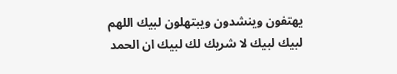يهتفون وينشدون ويبتهلون لبيك اللهم لبيك لبيك لا شريك لك لبيك ان الحمد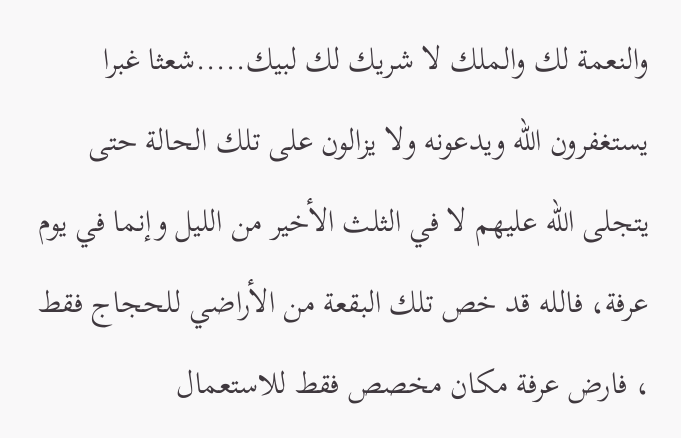والنعمة لك والملك لا شريك لك لبيك.....شعثا غبرا يستغفرون الله ويدعونه ولا يزالون على تلك الحالة حتى يتجلى الله عليهم لا في الثلث الأخير من الليل وإنما في يوم عرفة، فالله قد خص تلك البقعة من الأراضي للحجاج فقط ، فارض عرفة مكان مخصص فقط للاستعمال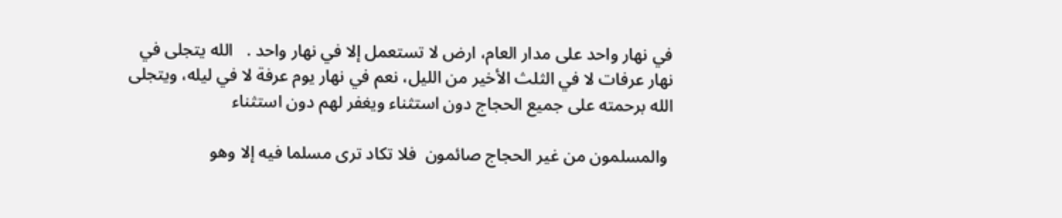في نهار واحد على مدار العام، ارض لا تستعمل إلا في نهار واحد .   الله يتجلى في نهار عرفات لا في الثلث الأخير من الليل، نعم في نهار يوم عرفة لا في ليله، ويتجلى الله برحمته على جميع الحجاج دون استثناء ويغفر لهم دون استثناء

 والمسلمون من غير الحجاج صائمون  فلا تكاد ترى مسلما فيه إلا وهو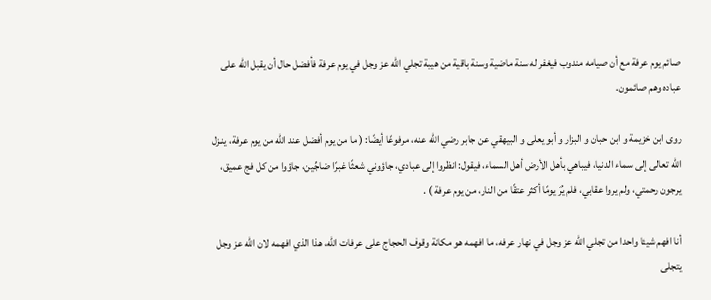صائم يوم عرفة مع أن صيامه مندوب فيغفر له سنة ماضية وسنة باقية من هيبة تجلي الله عز وجل في يوم عرفة فأفضل حال أن يقبل الله على عباده وهم صائمون.

روى ابن خزيمة و ابن حبان و البزار و أبو يعلى و البيهقي عن جابر رضي الله عنه، مرفوعًا أيضًا: ( ما من يوم أفضل عند الله من يوم عرفة، ينـزل الله تعالى إلى سماء الدنيا، فيباهي بأهل الأرض أهل السماء، فيقول: انظروا إلى عبادي، جاؤوني شعثًا غبرًا ضاجِّين، جاؤوا من كل فج عميق، يرجون رحمتي، ولم يروا عقابي، فلم يُرَ يومًا أكثر عتقًا من النار، من يوم عرفة ) .

أنا افهم شيئا واحدا من تجلي الله عز وجل في نهار عرفه، ما افهمه هو مكانة وقوف الحجاج على عرفات الله، هذا الذي افهمه لان الله عز وجل يتجلى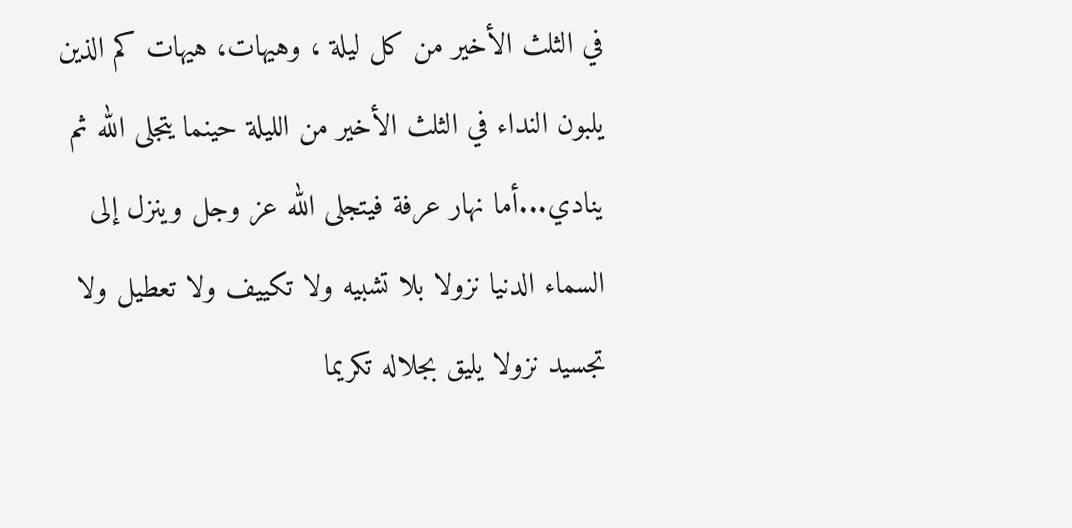في الثلث الأخير من كل ليلة ، وهيهات، هيهات كم الذين يلبون النداء في الثلث الأخير من الليلة حينما يتجلى الله ثم ينادي...أما نهار عرفة فيتجلى الله عز وجل وينزل إلى السماء الدنيا نزولا بلا تشبيه ولا تكييف ولا تعطيل ولا تجسيد نزولا يليق بجلاله تكريما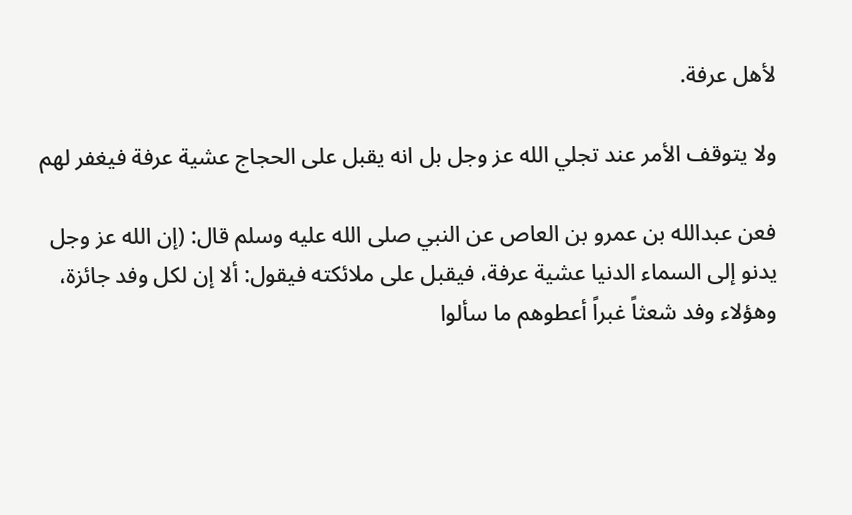لأهل عرفة.

ولا يتوقف الأمر عند تجلي الله عز وجل بل انه يقبل على الحجاج عشية عرفة فيغفر لهم

فعن عبدالله بن عمرو بن العاص عن النبي صلى الله عليه وسلم قال: (إن الله عز وجل يدنو إلى السماء الدنيا عشية عرفة، فيقبل على ملائكته فيقول: ألا إن لكل وفد جائزة، وهؤلاء وفد شعثاً غبراً أعطوهم ما سألوا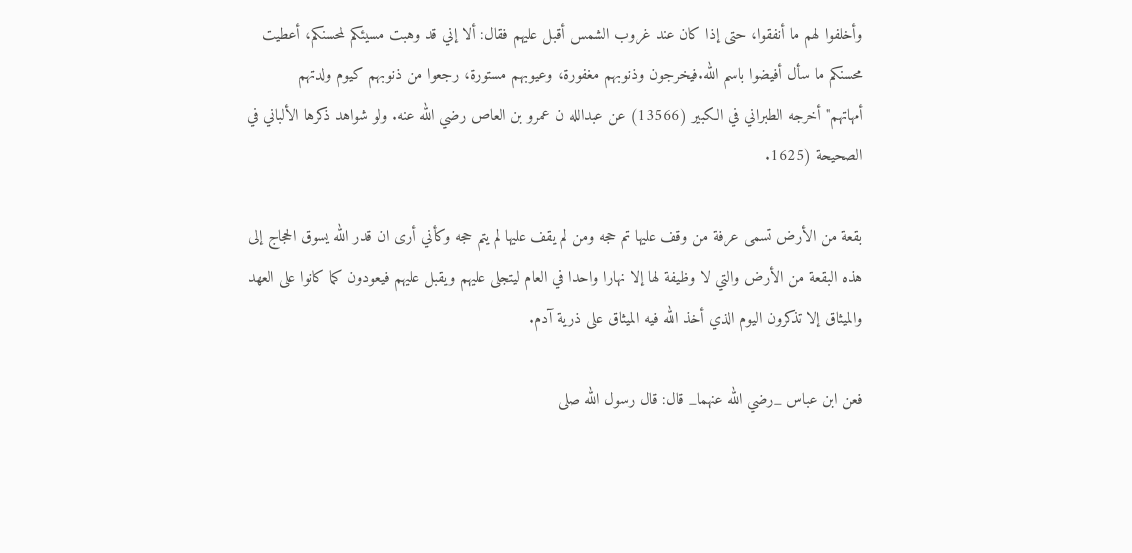وأخلفوا لهم ما أنفقوا، حتى إذا كان عند غروب الشمس أقبل عليهم فقال: ألا إني قد وهبت مسيئكم لمحسنكم، أعطيت محسنكم ما سأل أفيضوا باسم الله.فيخرجون وذنوبهم مغفورة، وعيوبهم مستورة، رجعوا من ذنوبهم كيوم ولدتهم أمهاتهم"أخرجه الطبراني في الكبير (13566) عن عبدالله ن عمرو بن العاص رضي الله عنه. ولو شواهد ذكرها الألباني في الصحيحة (1625.

بقعة من الأرض تسمى عرفة من وقف عليها تم حجه ومن لم يقف عليها لم يتم حجه وكأني أرى ان قدر الله يسوق الحجاج إلى هذه البقعة من الأرض والتي لا وظيفة لها إلا نهارا واحدا في العام ليتجلى عليهم ويقبل عليهم فيعودون كما كانوا على العهد والميثاق إلا تذكرون اليوم الذي أخذ الله فيه الميثاق على ذرية آدم.

فعن ابن عباس _رضي الله عنهما_ قال: قال رسول الله صلى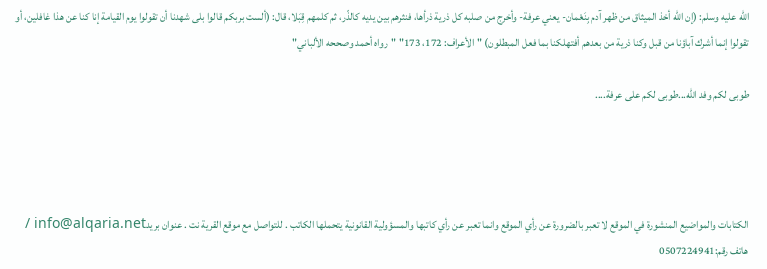الله عليه وسلم: (إن الله أخذ الميثاق من ظهر آدم بِنَعْمان- يعني عرفة- وأخرج من صلبه كل ذرية ذرأها، فنثرهم بين يديه كالذّر، ثم كلمهم قِبَلا، قال: (ألست بربكم قالوا بلى شهدنا أن تقولوا يوم القيامة إنا كنا عن هذا غافلين، أو تقولوا إنما أشرك آباؤنا من قبل وكنا ذرية من بعدهم أفتهلكنا بما فعل المبطلون) "الأعراف: 172، 173" "رواه أحمد وصححه الألباني"

طوبى لكم وفد الله...طوبى لكم على عرفة....




الكتابات والمواضيع المنشورة في الموقع لا تعبر بالضرورة عن رأي الموقع وانما تعبر عن رأي كاتبها والمسؤولية القانونية يتحملها الكاتب . للتواصل مع موقع القرية نت . عنوان بريدinfo@alqaria.net / هاتف رقم:0507224941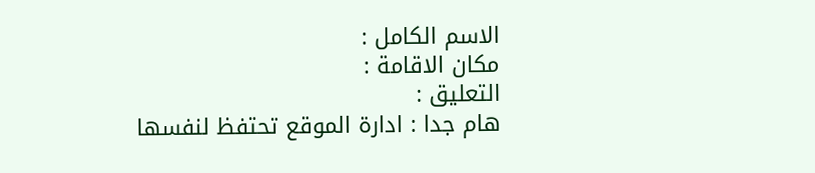الاسم الكامل :
مكان الاقامة :
التعليق :
هام جدا : ادارة الموقع تحتفظ لنفسها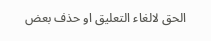الحق لالغاء التعليق او حذف بعض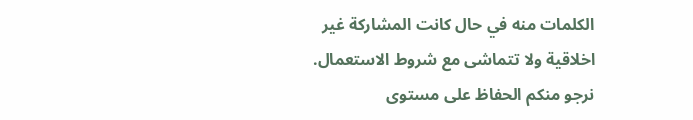الكلمات منه في حال كانت المشاركة غير اخلاقية ولا تتماشى مع شروط الاستعمال. نرجو منكم الحفاظ على مستوى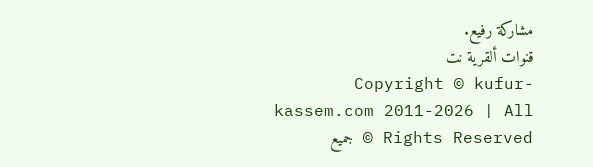مشاركة رفيع.
قنوات ألقرية نت
Copyright © kufur-kassem.com 2011-2026 | All Rights Reserved © جميع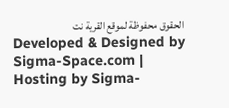الحقوق محفوظة لموقع القرية نت
Developed & Designed by Sigma-Space.com | Hosting by Sigma-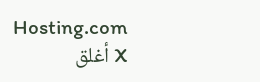Hosting.com
X أغلق